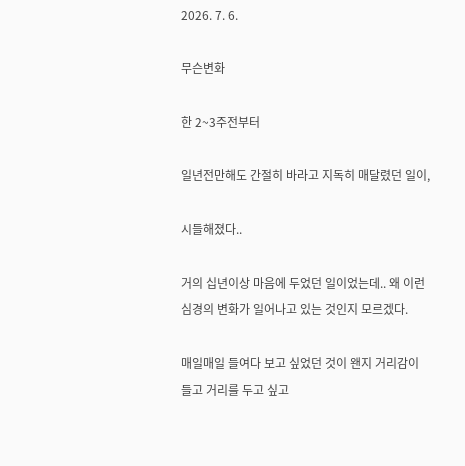2026. 7. 6.

무슨변화

한 2~3주전부터

일년전만해도 간절히 바라고 지독히 매달렸던 일이,

시들해졌다..

거의 십년이상 마음에 두었던 일이었는데.. 왜 이런 심경의 변화가 일어나고 있는 것인지 모르겠다.

매일매일 들여다 보고 싶었던 것이 왠지 거리감이 들고 거리를 두고 싶고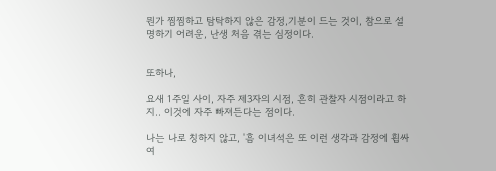뭔가 찜찜하고 탐탁하지 않은 감정,기분이 드는 것이, 참으로 설명하기 어려운, 난생 처음 겪는 심정이다.


또하나,

요새 1주일 사이, 자주 제3자의 시점, 흔히 관찰자 시점이라고 하지.. 이것에 자주 빠져든다는 점이다.

나는 나로 칭하지 않고, '흠 이녀석은 또 이런 생각과 감정에 휩싸여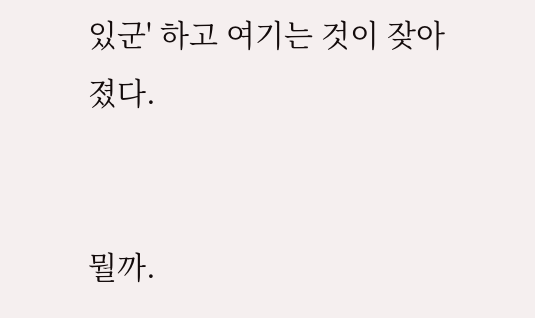있군' 하고 여기는 것이 잦아졌다.


뭘까.